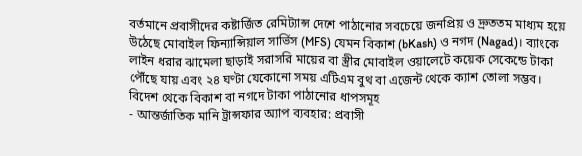বর্তমানে প্রবাসীদের কষ্টার্জিত রেমিট্যান্স দেশে পাঠানোর সবচেয়ে জনপ্রিয় ও দ্রুততম মাধ্যম হয়ে উঠেছে মোবাইল ফিন্যান্সিয়াল সার্ভিস (MFS) যেমন বিকাশ (bKash) ও নগদ (Nagad)। ব্যাংকে লাইন ধরার ঝামেলা ছাড়াই সরাসরি মায়ের বা স্ত্রীর মোবাইল ওয়ালেটে কয়েক সেকেন্ডে টাকা পৌঁছে যায় এবং ২৪ ঘণ্টা যেকোনো সময় এটিএম বুথ বা এজেন্ট থেকে ক্যাশ তোলা সম্ভব।
বিদেশ থেকে বিকাশ বা নগদে টাকা পাঠানোর ধাপসমূহ
- আন্তর্জাতিক মানি ট্রান্সফার অ্যাপ ব্যবহার: প্রবাসী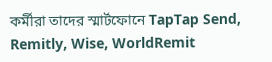কর্মীরা তাদের স্মার্টফোনে TapTap Send, Remitly, Wise, WorldRemit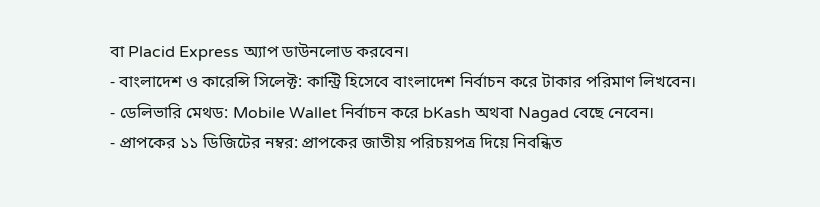বা Placid Express অ্যাপ ডাউনলোড করবেন।
- বাংলাদেশ ও কারেন্সি সিলেক্ট: কান্ট্রি হিসেবে বাংলাদেশ নির্বাচন করে টাকার পরিমাণ লিখবেন।
- ডেলিভারি মেথড: Mobile Wallet নির্বাচন করে bKash অথবা Nagad বেছে নেবেন।
- প্রাপকের ১১ ডিজিটের নম্বর: প্রাপকের জাতীয় পরিচয়পত্র দিয়ে নিবন্ধিত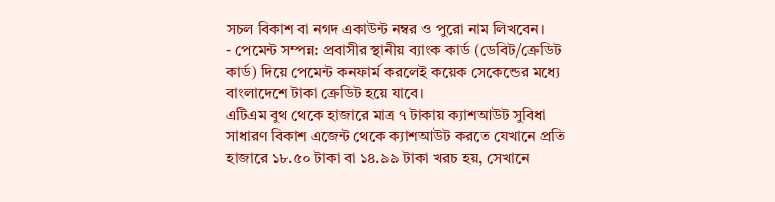সচল বিকাশ বা নগদ একাউন্ট নম্বর ও পুরো নাম লিখবেন।
- পেমেন্ট সম্পন্ন: প্রবাসীর স্থানীয় ব্যাংক কার্ড (ডেবিট/ক্রেডিট কার্ড) দিয়ে পেমেন্ট কনফার্ম করলেই কয়েক সেকেন্ডের মধ্যে বাংলাদেশে টাকা ক্রেডিট হয়ে যাবে।
এটিএম বুথ থেকে হাজারে মাত্র ৭ টাকায় ক্যাশআউট সুবিধা
সাধারণ বিকাশ এজেন্ট থেকে ক্যাশআউট করতে যেখানে প্রতি হাজারে ১৮.৫০ টাকা বা ১৪.৯৯ টাকা খরচ হয়, সেখানে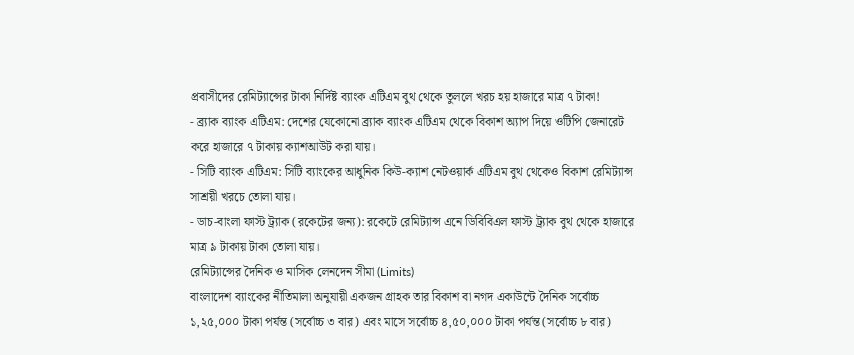প্রবাসীদের রেমিট্যান্সের টাকা নির্দিষ্ট ব্যাংক এটিএম বুথ থেকে তুললে খরচ হয় হাজারে মাত্র ৭ টাকা!
- ব্র্যাক ব্যাংক এটিএম: দেশের যেকোনো ব্র্যাক ব্যাংক এটিএম থেকে বিকাশ অ্যাপ দিয়ে ওটিপি জেনারেট করে হাজারে ৭ টাকায় ক্যাশআউট করা যায়।
- সিটি ব্যাংক এটিএম: সিটি ব্যাংকের আধুনিক কিউ-ক্যাশ নেটওয়ার্ক এটিএম বুথ থেকেও বিকাশ রেমিট্যান্স সাশ্রয়ী খরচে তোলা যায়।
- ডাচ-বাংলা ফাস্ট ট্র্যাক (রকেটের জন্য): রকেটে রেমিট্যান্স এনে ডিবিবিএল ফাস্ট ট্র্যাক বুথ থেকে হাজারে মাত্র ৯ টাকায় টাকা তোলা যায়।
রেমিট্যান্সের দৈনিক ও মাসিক লেনদেন সীমা (Limits)
বাংলাদেশ ব্যাংকের নীতিমালা অনুযায়ী একজন গ্রাহক তার বিকাশ বা নগদ একাউন্টে দৈনিক সর্বোচ্চ ১,২৫,০০০ টাকা পর্যন্ত (সর্বোচ্চ ৩ বার) এবং মাসে সর্বোচ্চ ৪,৫০,০০০ টাকা পর্যন্ত (সর্বোচ্চ ৮ বার)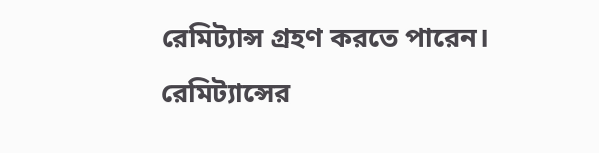রেমিট্যান্স গ্রহণ করতে পারেন। রেমিট্যান্সের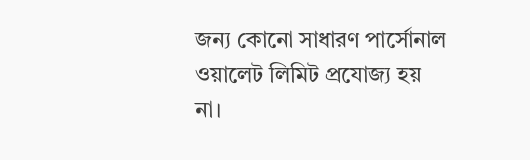জন্য কোনো সাধারণ পার্সোনাল ওয়ালেট লিমিট প্রযোজ্য হয় না।